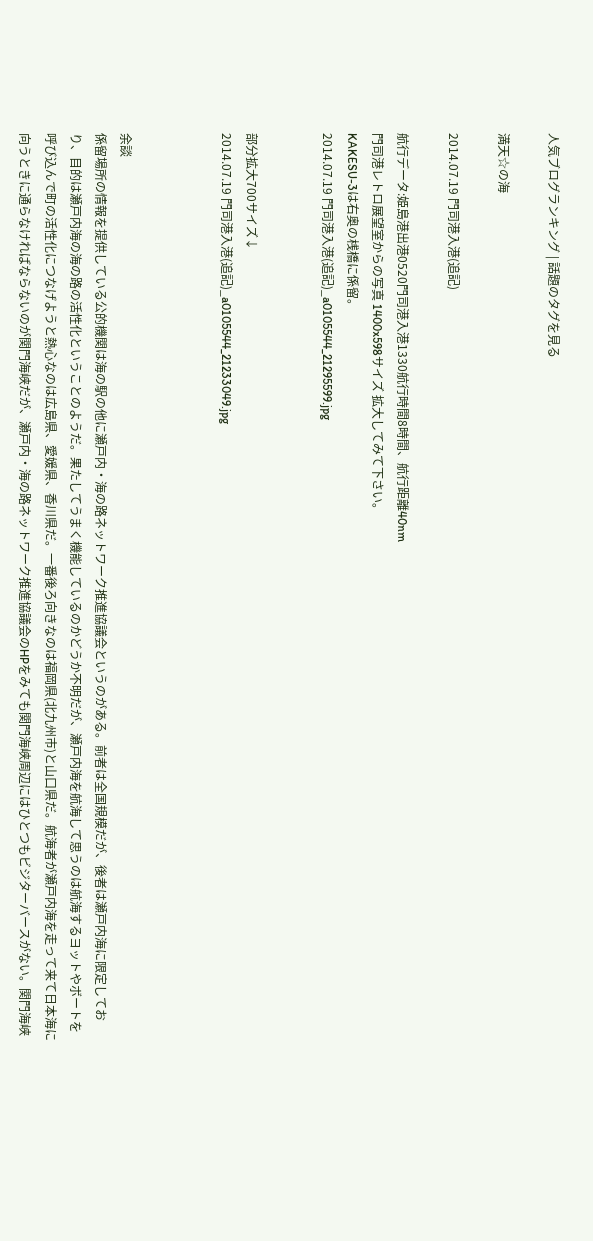人気ブログランキング | 話題のタグを見る

満天☆の海

2014.07.19 門司港入港(追記)

航行データ:姫島港出港0520門司港入港1330航行時間8時間、航行距離40nm
門司港レトロ展望室からの写真 1400x598サイズ 拡大してみて下さい。
KAKESU-3は右奥の桟橋に係留。
2014.07.19 門司港入港(追記)_a0105544_21295599.jpg


部分拡大700サイズ↓
2014.07.19 門司港入港(追記)_a0105544_21233049.jpg



余談
係留場所の情報を提供している公的機関は海の駅の他に瀬戸内・海の路ネットワーク推進協議会というのがある。前者は全国規模だが、後者は瀬戸内海に限定しており、目的は瀬戸内海の海の路の活性化ということのようだ。果たしてうまく機能しているのかどうか不明だが、瀬戸内海を航海して思うのは航海するヨットやボートを呼び込んで町の活性化につなげようと熱心なのは広島県、愛媛県、香川県だ。一番後ろ向きなのは福岡県(北九州市)と山口県だ。航海者が瀬戸内海を走って来て日本海に向うときに通らなければならないのが関門海峡だが、瀬戸内・海の路ネットワーク推進協議会のHPをみても関門海峡周辺にはひとつもビジターバースがない。関門海峡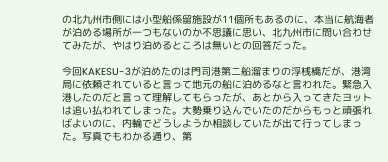の北九州市側には小型船係留施設が11個所もあるのに、本当に航海者が泊める場所が一つもないのか不思議に思い、北九州市に問い合わせてみたが、やはり泊めるところは無いとの回答だった。

今回KAKESU-3が泊めたのは門司港第二船溜まりの浮桟橋だが、港湾局に依頼されていると言って地元の船に泊めるなと言われた。緊急入港したのだと言って理解してもらったが、あとから入ってきたヨットは追い払われてしまった。大勢乗り込んでいたのだからもっと頑張ればよいのに、内輪でどうしようか相談していたが出て行ってしまった。写真でもわかる通り、第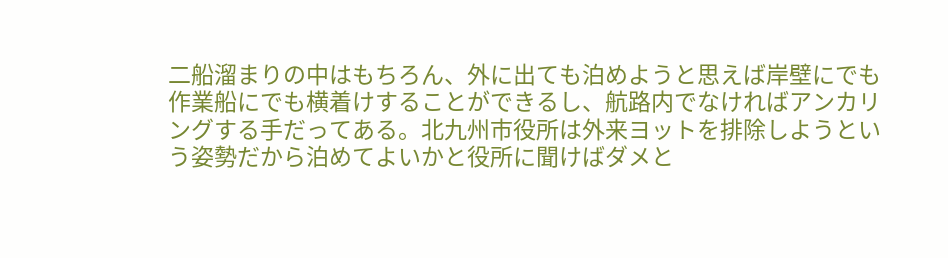二船溜まりの中はもちろん、外に出ても泊めようと思えば岸壁にでも作業船にでも横着けすることができるし、航路内でなければアンカリングする手だってある。北九州市役所は外来ヨットを排除しようという姿勢だから泊めてよいかと役所に聞けばダメと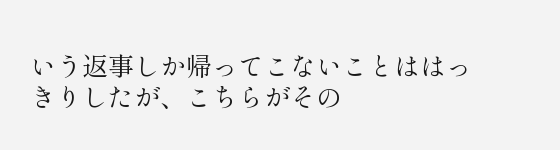いう返事しか帰ってこないことははっきりしたが、こちらがその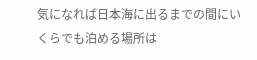気になれば日本海に出るまでの間にいくらでも泊める場所は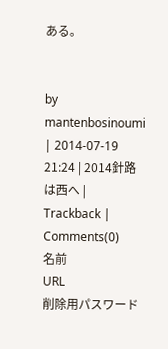ある。


by mantenbosinoumi | 2014-07-19 21:24 | 2014針路は西へ | Trackback | Comments(0)
名前
URL
削除用パスワード